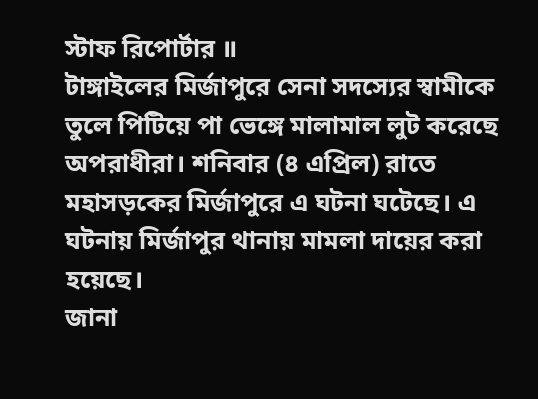স্টাফ রিপোর্টার ॥
টাঙ্গাইলের মির্জাপুরে সেনা সদস্যের স্বামীকে তুলে পিটিয়ে পা ভেঙ্গে মালামাল লুট করেছে অপরাধীরা। শনিবার (৪ এপ্রিল) রাতে মহাসড়কের মির্জাপুরে এ ঘটনা ঘটেছে। এ ঘটনায় মির্জাপুর থানায় মামলা দায়ের করা হয়েছে।
জানা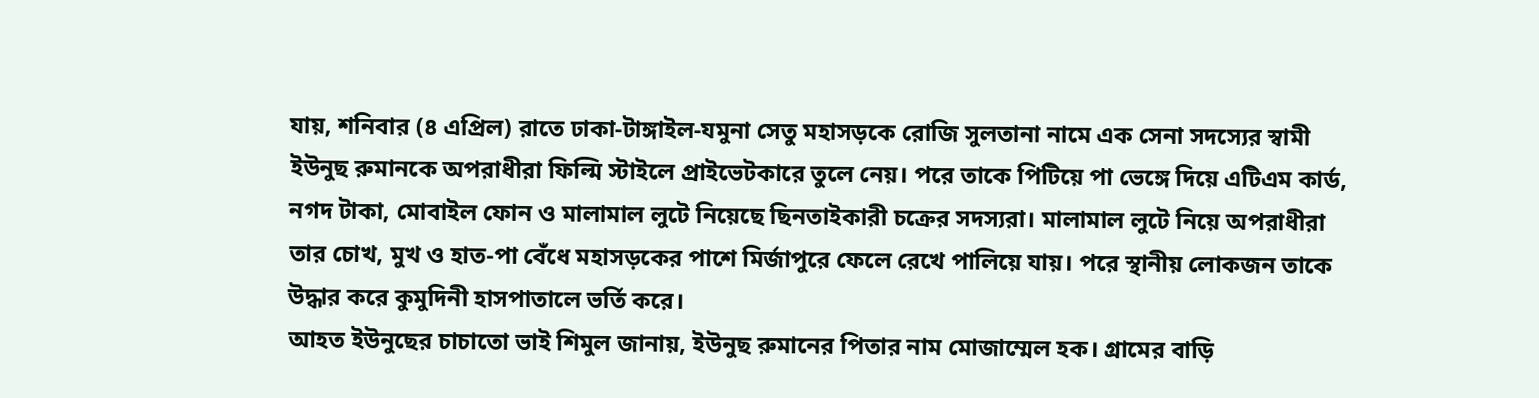যায়, শনিবার (৪ এপ্রিল) রাতে ঢাকা-টাঙ্গাইল-যমুনা সেতু মহাসড়কে রোজি সুলতানা নামে এক সেনা সদস্যের স্বামী ইউনুছ রুমানকে অপরাধীরা ফিল্মি স্টাইলে প্রাইভেটকারে তুলে নেয়। পরে তাকে পিটিয়ে পা ভেঙ্গে দিয়ে এটিএম কার্ড, নগদ টাকা, মোবাইল ফোন ও মালামাল লুটে নিয়েছে ছিনতাইকারী চক্রের সদস্যরা। মালামাল লুটে নিয়ে অপরাধীরা তার চোখ, মুখ ও হাত-পা বেঁধে মহাসড়কের পাশে মির্জাপুরে ফেলে রেখে পালিয়ে যায়। পরে স্থানীয় লোকজন তাকে উদ্ধার করে কুমুদিনী হাসপাতালে ভর্তি করে।
আহত ইউনুছের চাচাতো ভাই শিমুল জানায়, ইউনুছ রুমানের পিতার নাম মোজাম্মেল হক। গ্রামের বাড়ি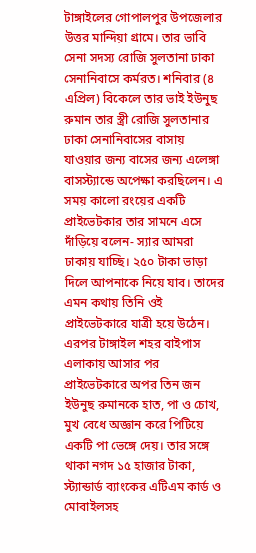টাঙ্গাইলের গোপালপুর উপজেলার উত্তর মান্দিয়া গ্রামে। তার ভাবি সেনা সদস্য রোজি সুলতানা ঢাকা সেনানিবাসে কর্মরত। শনিবার (৪ এপ্রিল) বিকেলে তার ভাই ইউনুছ রুমান তার স্ত্রী রোজি সুলতানার ঢাকা সেনানিবাসের বাসায় যাওয়ার জন্য বাসের জন্য এলেঙ্গা বাসস্ট্যান্ডে অপেক্ষা করছিলেন। এ সময় কালো রংয়ের একটি প্রাইভেটকার তার সামনে এসে দাঁড়িয়ে বলেন- স্যার আমরা ঢাকায় যাচ্ছি। ২৫০ টাকা ভাড়া দিলে আপনাকে নিয়ে যাব। তাদের এমন কথায় তিনি ওই প্রাইভেটকারে যাত্রী হয়ে উঠেন।
এরপর টাঙ্গাইল শহর বাইপাস এলাকায় আসার পর প্রাইভেটকারে অপর তিন জন ইউনুছ রুমানকে হাত, পা ও চোখ, মুখ বেধে অজ্ঞান করে পিটিয়ে একটি পা ভেঙ্গে দেয়। তার সঙ্গে থাকা নগদ ১৫ হাজার টাকা, স্ট্যান্ডার্ড ব্যাংকের এটিএম কার্ড ও মোবাইলসহ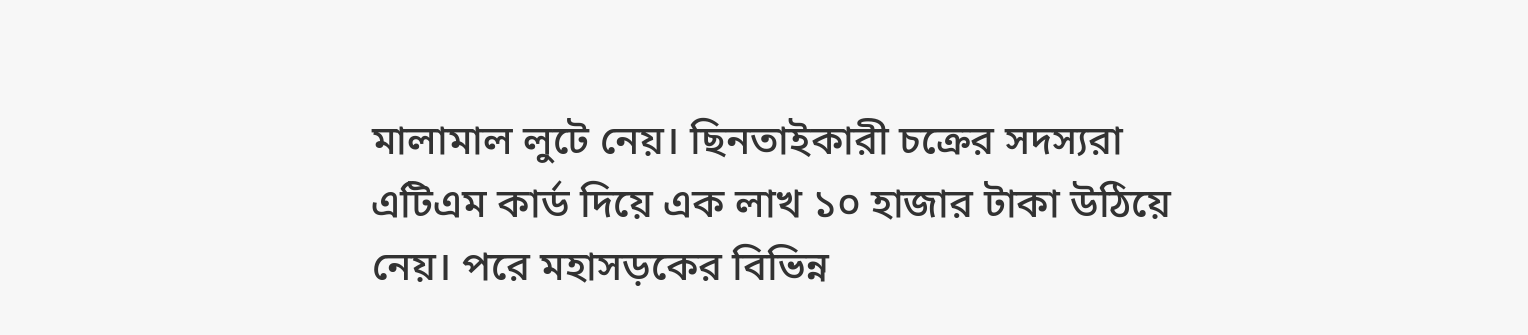মালামাল লুটে নেয়। ছিনতাইকারী চক্রের সদস্যরা এটিএম কার্ড দিয়ে এক লাখ ১০ হাজার টাকা উঠিয়ে নেয়। পরে মহাসড়কের বিভিন্ন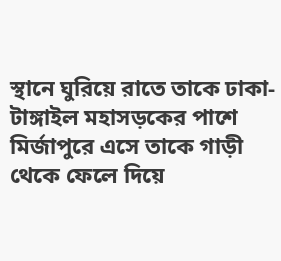স্থানে ঘুরিয়ে রাতে তাকে ঢাকা-টাঙ্গাইল মহাসড়কের পাশে মির্জাপুরে এসে তাকে গাড়ী থেকে ফেলে দিয়ে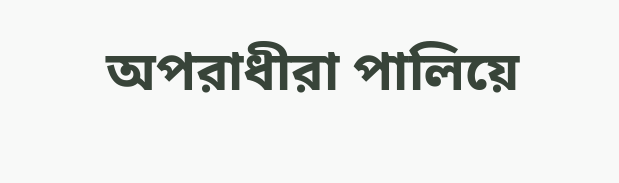অপরাধীরা পালিয়ে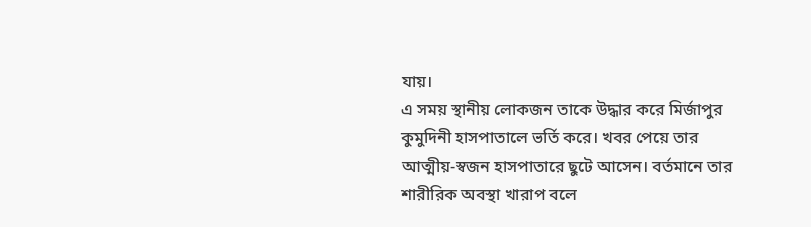যায়।
এ সময় স্থানীয় লোকজন তাকে উদ্ধার করে মির্জাপুর কুমুদিনী হাসপাতালে ভর্তি করে। খবর পেয়ে তার আত্মীয়-স্বজন হাসপাতারে ছুটে আসেন। বর্তমানে তার শারীরিক অবস্থা খারাপ বলে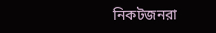নিকটজনরা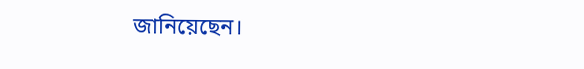জানিয়েছেন।